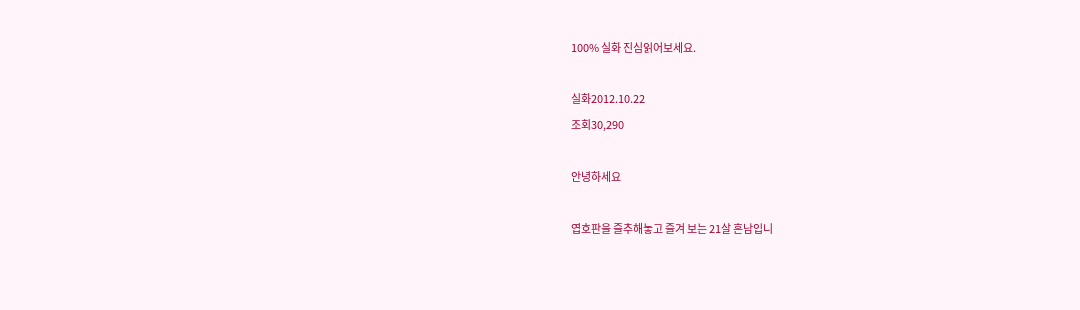100% 실화 진심읽어보세요.

실화2012.10.22
조회30,290

안녕하세요

엽호판을 즐추해놓고 즐겨 보는 21살 흔남입니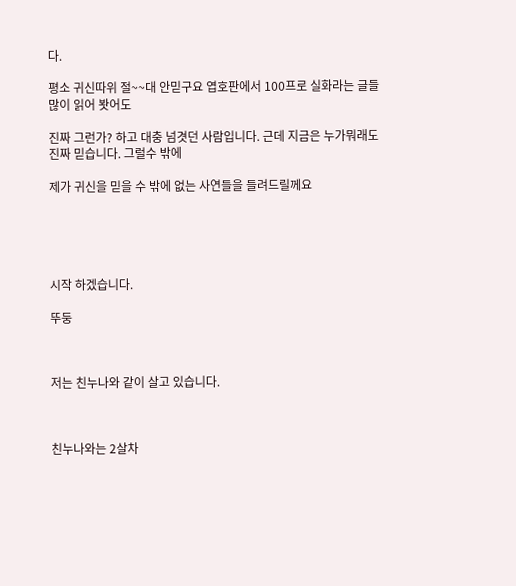다.

평소 귀신따위 절~~대 안믿구요 엽호판에서 100프로 실화라는 글들 많이 읽어 봣어도

진짜 그런가? 하고 대충 넘겻던 사람입니다. 근데 지금은 누가뭐래도 진짜 믿습니다. 그럴수 밖에

제가 귀신을 믿을 수 밖에 없는 사연들을 들려드릴께요





시작 하겠습니다.

뚜둥



저는 친누나와 같이 살고 있습니다.



친누나와는 2살차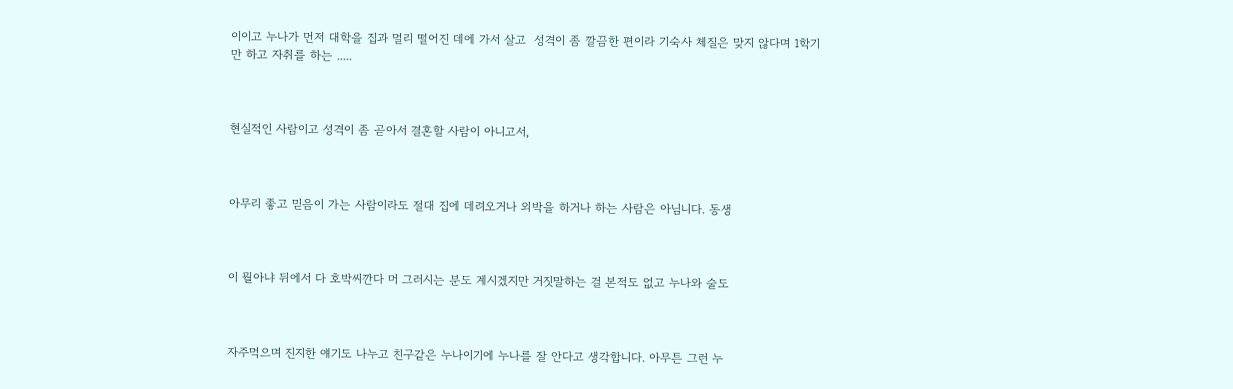이이고 누나가 먼저 대학을 집과 멀리 떨어진 데에 가서 살고  성격이 좀 깔끔한 편이라 기숙사 체질은 맞지 않다며 1학기만 하고 자취를 하는 .....



현실적인 사람이고 성격이 좀 곧아서 결혼할 사람이 아니고서,



아무리 좋고 믿음이 가는 사람이라도 절대 집에 데려오거나 외박을 하거나 하는 사람은 아님니다. 동생



이 뭘아냐 뒤에서 다 호박씨깐다 머 그러시는 분도 계시겠지만 거짓말하는 걸 본적도 없고 누나와 술도



자주먹으며 진지한 얘기도 나누고 친구같은 누나이기에 누나를 잘 안다고 생각합니다. 아무튼 그런 누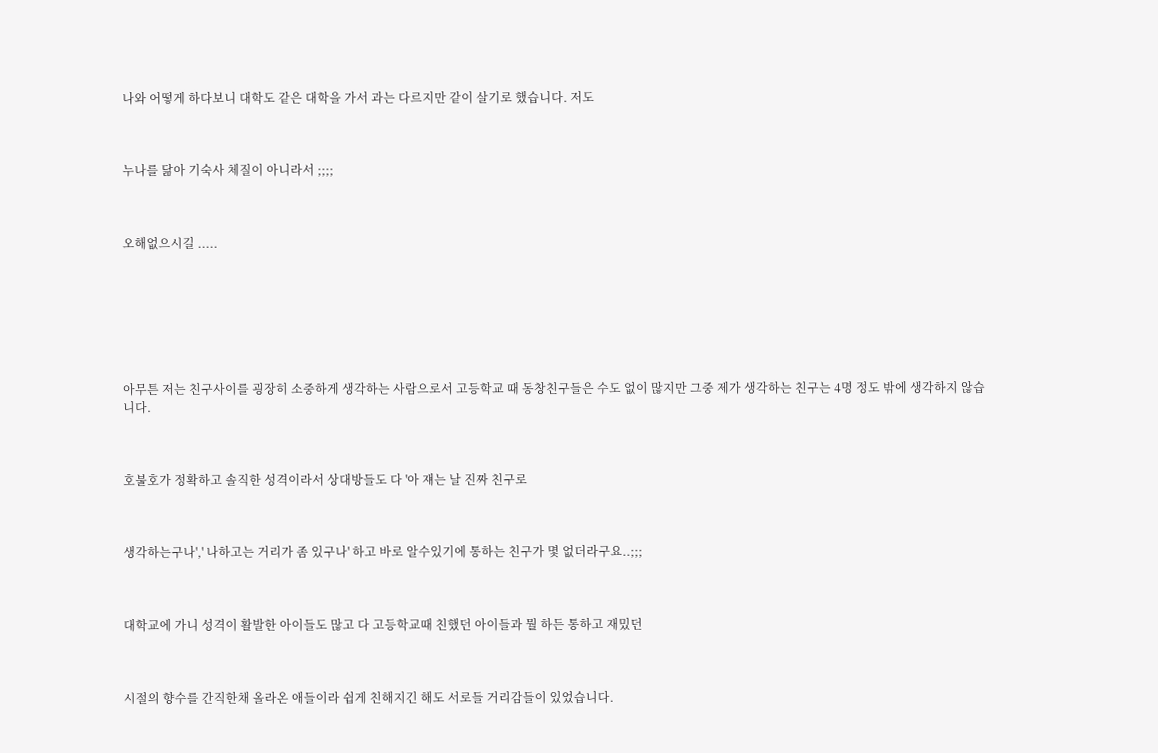나와 어떻게 하다보니 대학도 같은 대학을 가서 과는 다르지만 같이 살기로 했습니다. 저도



누나를 닮아 기숙사 체질이 아니라서 ;;;;



오해없으시길 .....







아무튼 저는 친구사이를 굉장히 소중하게 생각하는 사람으로서 고등학교 때 동창친구들은 수도 없이 많지만 그중 제가 생각하는 친구는 4명 정도 밖에 생각하지 않습니다.



호불호가 정확하고 솔직한 성격이라서 상대방들도 다 '아 쟤는 날 진짜 친구로



생각하는구나',' 나하고는 거리가 좀 있구나' 하고 바로 알수있기에 통하는 친구가 몇 없더라구요..;;;



대학교에 가니 성격이 활발한 아이들도 많고 다 고등학교때 친했던 아이들과 뭘 하든 통하고 재밌던



시절의 향수를 간직한채 올라온 애들이라 쉽게 친해지긴 해도 서로들 거리감들이 있었습니다.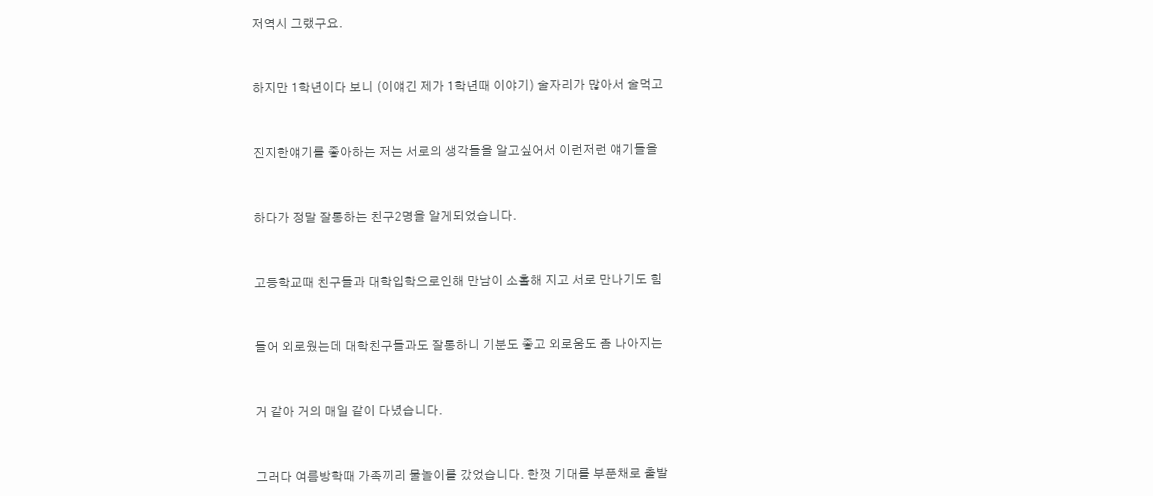저역시 그랬구요.



하지만 1학년이다 보니 (이얘긴 제가 1학년때 이야기) 술자리가 많아서 술먹고



진지한얘기를 좋아하는 저는 서로의 생각들을 알고싶어서 이런저런 얘기들을



하다가 정말 잘통하는 친구2명을 알게되었습니다.



고등학교때 친구들과 대학입학으로인해 만남이 소홀해 지고 서로 만나기도 힘



들어 외로웠는데 대학친구들과도 잘통하니 기분도 좋고 외로움도 좀 나아지는



거 같아 거의 매일 같이 다녔습니다.



그러다 여름방학때 가족끼리 물놀이를 갔었습니다. 한껏 기대를 부푼채로 출발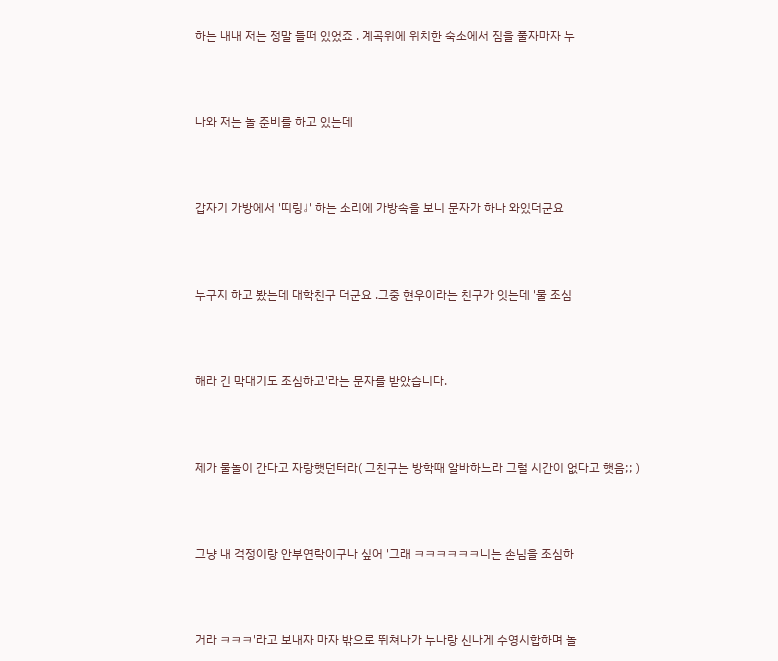하는 내내 저는 정말 들떠 있었죠 . 계곡위에 위치한 숙소에서 짐을 풀자마자 누



나와 저는 놀 준비를 하고 있는데



갑자기 가방에서 '띠링♩' 하는 소리에 가방속을 보니 문자가 하나 와있더군요



누구지 하고 봤는데 대학친구 더군요 .그중 현우이라는 친구가 잇는데 '물 조심



해라 긴 막대기도 조심하고'라는 문자를 받았습니다.



제가 물놀이 간다고 자랑햇던터라( 그친구는 방학때 알바하느라 그럴 시간이 없다고 햇음;; )



그냥 내 걱정이랑 안부연락이구나 싶어 '그래 ㅋㅋㅋㅋㅋㅋ니는 손님을 조심하



거라 ㅋㅋㅋ'라고 보내자 마자 밖으로 뛰쳐나가 누나랑 신나게 수영시합하며 놀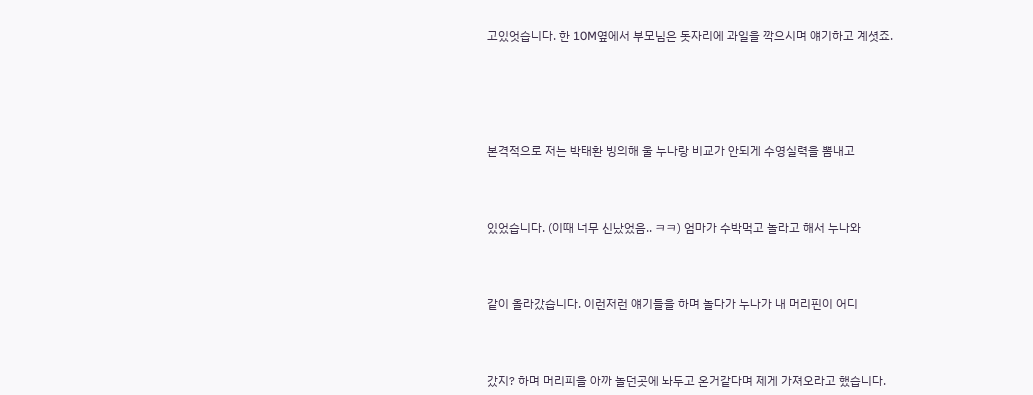고있엇습니다. 한 10M옆에서 부모님은 돗자리에 과일을 깍으시며 얘기하고 계셧죠.





본격적으로 저는 박태환 빙의해 울 누나랑 비교가 안되게 수영실력을 뽐내고



있었습니다. (이때 너무 신났었음.. ㅋㅋ) 엄마가 수박먹고 놀라고 해서 누나와



같이 올라갔습니다. 이런저런 얘기들을 하며 놀다가 누나가 내 머리핀이 어디



갔지? 하며 머리피을 아까 놀던곳에 놔두고 온거같다며 제게 가져오라고 했습니다.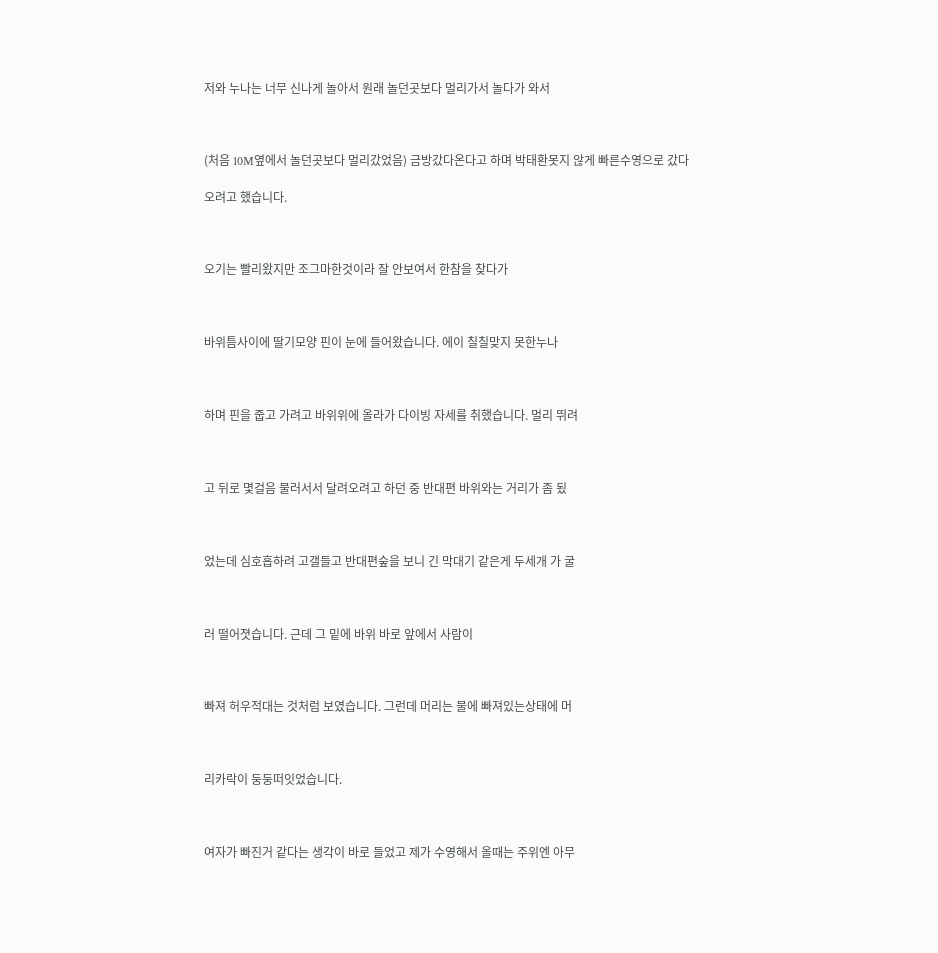저와 누나는 너무 신나게 놀아서 원래 놀던곳보다 멀리가서 놀다가 와서



(처음 10M옆에서 놀던곳보다 멀리갔었음) 금방갔다온다고 하며 박태환못지 않게 빠른수영으로 갔다

오려고 했습니다.



오기는 빨리왔지만 조그마한것이라 잘 안보여서 한참을 찾다가



바위틈사이에 딸기모양 핀이 눈에 들어왔습니다. 에이 칠칠맞지 못한누나



하며 핀을 줍고 가려고 바위위에 올라가 다이빙 자세를 취했습니다. 멀리 뛰려



고 뒤로 몇걸음 물러서서 달려오려고 하던 중 반대편 바위와는 거리가 좀 됬



었는데 심호흡하려 고갤들고 반대편숲을 보니 긴 막대기 같은게 두세개 가 굴



러 떨어졋습니다. 근데 그 밑에 바위 바로 앞에서 사람이



빠져 허우적대는 것처럼 보였습니다. 그런데 머리는 물에 빠져있는상태에 머



리카락이 둥둥떠잇었습니다.



여자가 빠진거 같다는 생각이 바로 들었고 제가 수영해서 올때는 주위엔 아무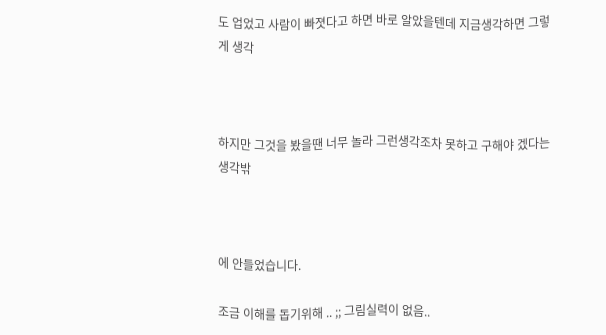도 업었고 사람이 빠졋다고 하면 바로 알았을텐데 지금생각하면 그렇게 생각



하지만 그것을 봤을땐 너무 놀라 그런생각조차 못하고 구해야 겠다는 생각밖



에 안들었습니다.

조금 이해를 돕기위해 .. ;; 그림실력이 없음..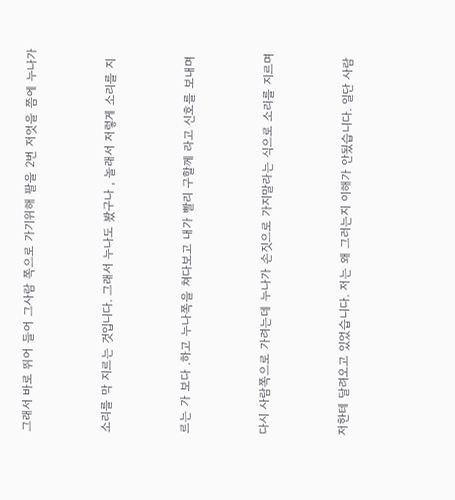그래서 바로 뛰어 들어 그사람 쪽으로 가기위해 팔을 2번 저엇을 쯤에 누나가



소리를 막 지르는 것입니다. 그래서 누나도 봤구나 , 놀래서 저렇게 소리를 지



르는 가 보다 .하고 누나쪽을 쳐다보고 내가 빨리 구할께 라고 신호를 보내며



다시 사람쪽으로 가려는데 누나가 손짓으로 가지말라는 식으로 소리를 지르며



저한테 달려오고 있었습니다. 저는 왜 그러는지 이해가 안됬습니다. 일단 사람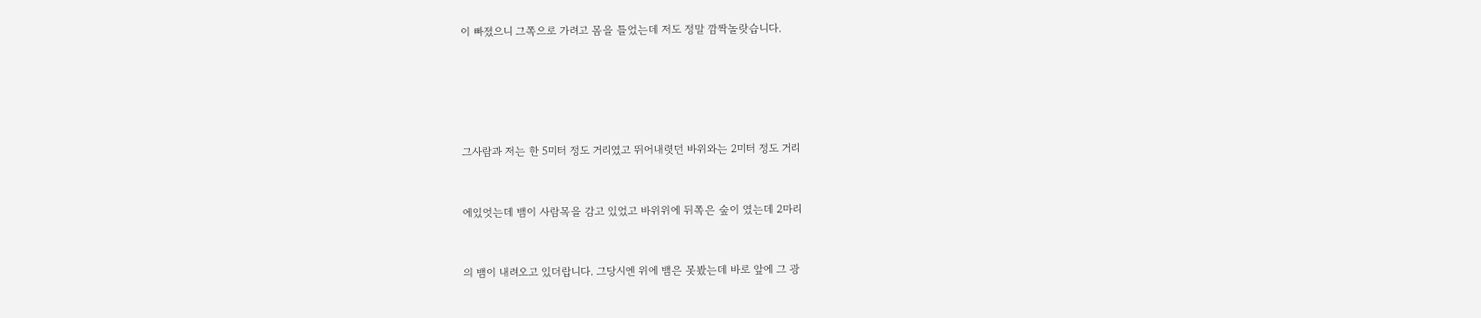이 빠졌으니 그쪽으로 가려고 몸을 틀었는데 저도 정말 깜짝놀랏습니다.







그사람과 저는 한 5미터 정도 거리였고 뛰어내렷던 바위와는 2미터 정도 거리



에있엇는데 뱀이 사람목을 감고 있었고 바위위에 뒤쪽은 숲이 였는데 2마리



의 뱀이 내려오고 있더랍니다. 그당시엔 위에 뱀은 못봤는데 바로 앞에 그 광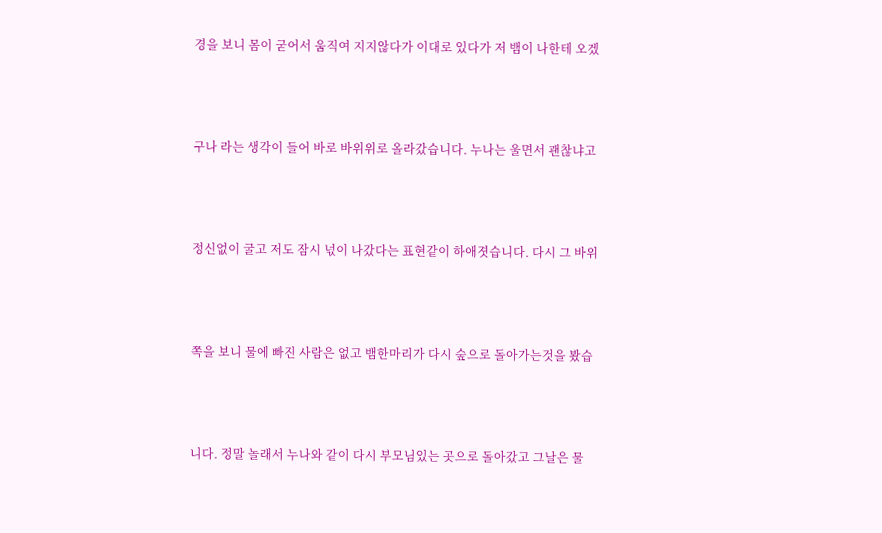경을 보니 몸이 굳어서 움직여 지지않다가 이대로 있다가 저 뱀이 나한테 오겠



구나 라는 생각이 들어 바로 바위위로 올라갔습니다. 누나는 울면서 괜찮냐고



정신없이 굴고 저도 잠시 넋이 나갔다는 표현같이 하애졋습니다. 다시 그 바위



쪽을 보니 물에 빠진 사람은 없고 뱀한마리가 다시 숲으로 돌아가는것을 봤습



니다. 정말 놀래서 누나와 같이 다시 부모님있는 곳으로 돌아갔고 그날은 물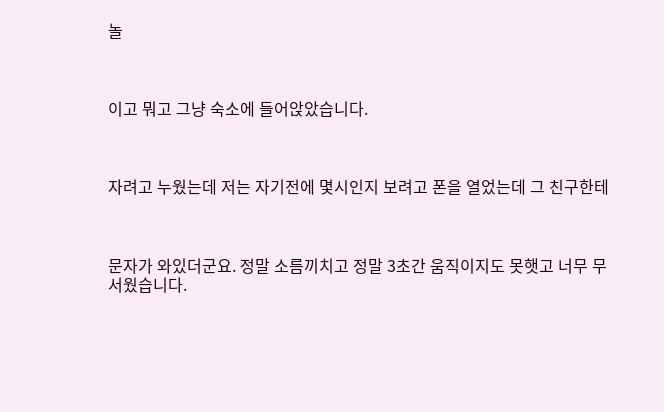놀



이고 뭐고 그냥 숙소에 들어앉았습니다.



자려고 누웠는데 저는 자기전에 몇시인지 보려고 폰을 열었는데 그 친구한테



문자가 와있더군요. 정말 소름끼치고 정말 3초간 움직이지도 못햇고 너무 무서웠습니다.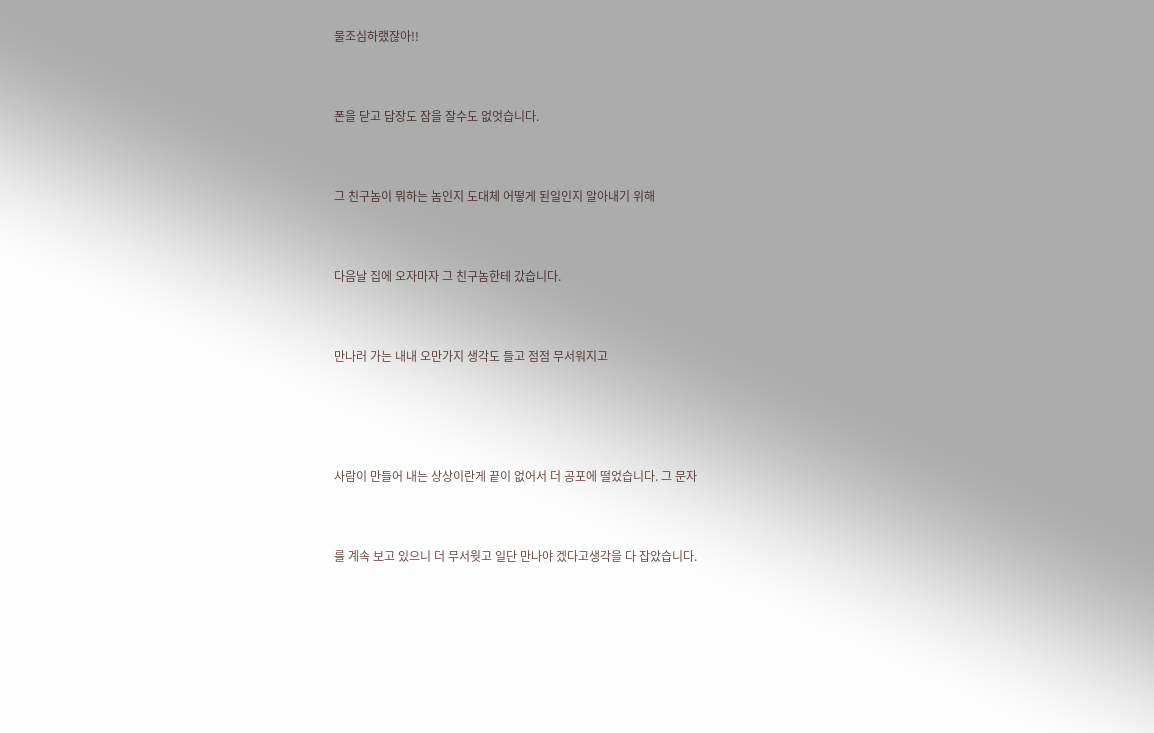물조심하랬잖아!!



폰을 닫고 답장도 잠을 잘수도 없엇습니다.



그 친구놈이 뭐하는 놈인지 도대체 어떻게 된일인지 알아내기 위해



다음날 집에 오자마자 그 친구놈한테 갔습니다.



만나러 가는 내내 오만가지 생각도 들고 점점 무서워지고





사람이 만들어 내는 상상이란게 끝이 없어서 더 공포에 떨었습니다. 그 문자



를 계속 보고 있으니 더 무서웟고 일단 만나야 겠다고생각을 다 잡았습니다.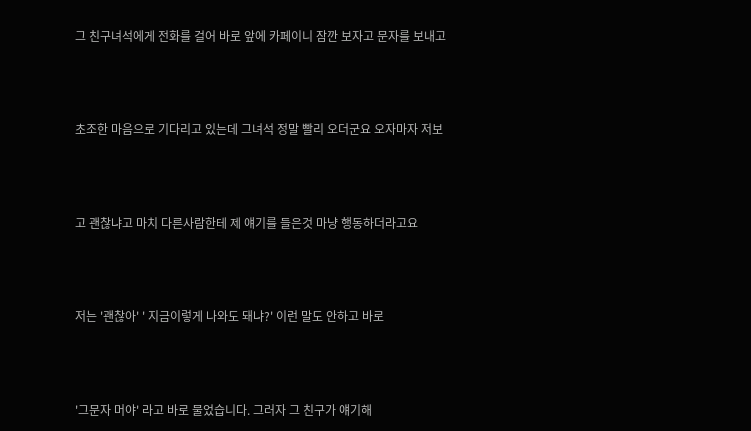그 친구녀석에게 전화를 걸어 바로 앞에 카페이니 잠깐 보자고 문자를 보내고



초조한 마음으로 기다리고 있는데 그녀석 정말 빨리 오더군요 오자마자 저보



고 괜찮냐고 마치 다른사람한테 제 얘기를 들은것 마냥 행동하더라고요



저는 '괜찮아' ' 지금이렇게 나와도 돼냐?' 이런 말도 안하고 바로



'그문자 머야' 라고 바로 물었습니다. 그러자 그 친구가 얘기해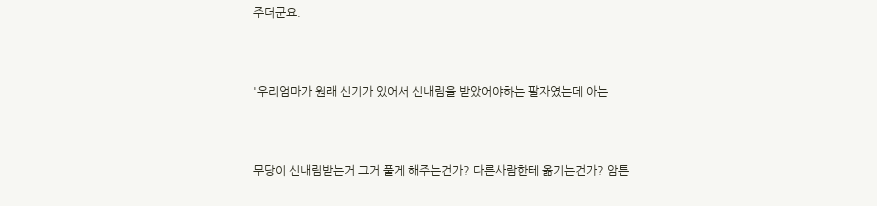주더군요.



'우리엄마가 원래 신기가 있어서 신내림을 받았어야하는 팔자였는데 아는



무당이 신내림받는거 그거 풀게 해주는건가? 다른사람한테 옮기는건가? 암튼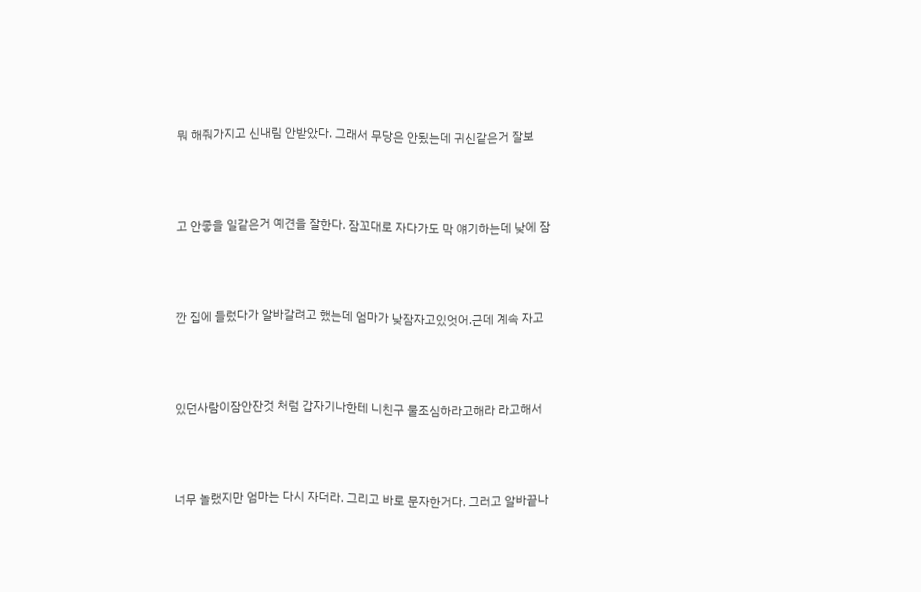뭐 해줘가지고 신내림 안받았다. 그래서 무당은 안됬는데 귀신같은거 잘보



고 안좋을 일같은거 예견을 잘한다. 잠꼬대로 자다가도 막 얘기하는데 낮에 잠



깐 집에 들렀다가 알바갈려고 했는데 엄마가 낮잠자고있엇어.근데 계속 자고



있던사람이잠안잔것 처럼 갑자기나한테 니친구 물조심하라고해라 라고해서



너무 놀랬지만 엄마는 다시 자더라. 그리고 바로 문자한거다. 그러고 알바끝나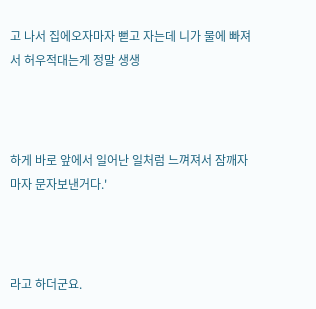고 나서 집에오자마자 뻗고 자는데 니가 물에 빠져서 허우적대는게 정말 생생



하게 바로 앞에서 일어난 일처럼 느껴져서 잠깨자마자 문자보낸거다.'



라고 하더군요.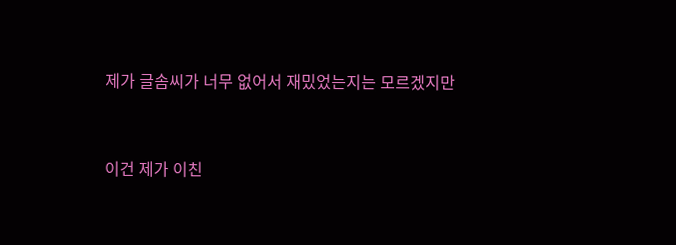제가 글솜씨가 너무 없어서 재밌었는지는 모르겠지만



이건 제가 이친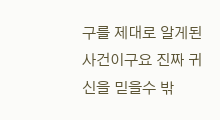구를 제대로 알게된 사건이구요 진짜 귀신을 믿을수 밖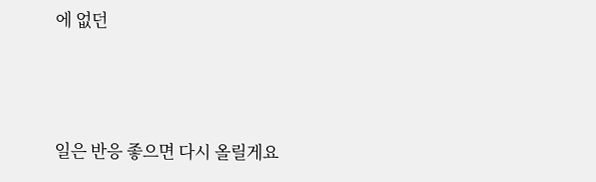에 없던



일은 반응 좋으면 다시 올릴게요